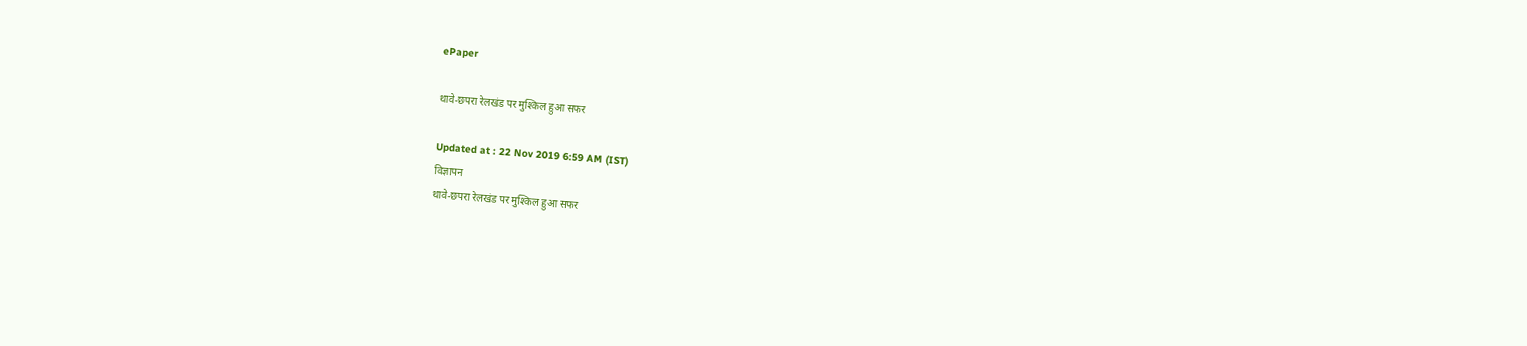ePaper

थावे-छपरा रेलखंड पर मुश्किल हुआ सफर

Updated at : 22 Nov 2019 6:59 AM (IST)
विज्ञापन
थावे-छपरा रेलखंड पर मुश्किल हुआ सफर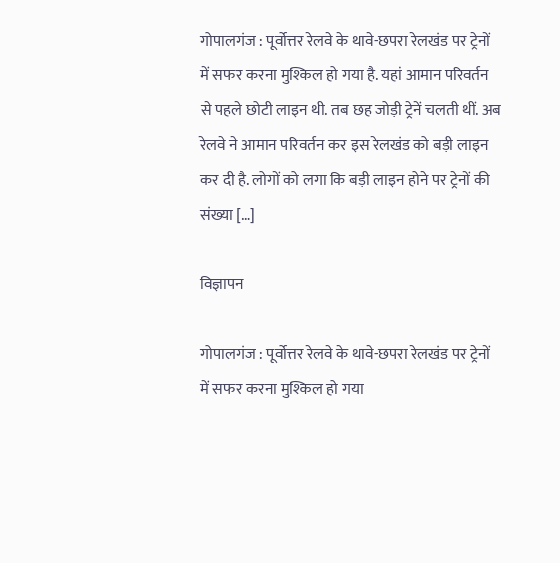गोपालगंज : पूर्वोत्तर रेलवे के थावे-छपरा रेलखंड पर ट्रेनों में सफर करना मुश्किल हो गया है. यहां आमान परिवर्तन से पहले छोटी लाइन थी. तब छह जोड़ी ट्रेनें चलती थीं. अब रेलवे ने आमान परिवर्तन कर इस रेलखंड को बड़ी लाइन कर दी है. लोगों को लगा कि बड़ी लाइन होने पर ट्रेनों की संख्या […]

विज्ञापन

गोपालगंज : पूर्वोत्तर रेलवे के थावे-छपरा रेलखंड पर ट्रेनों में सफर करना मुश्किल हो गया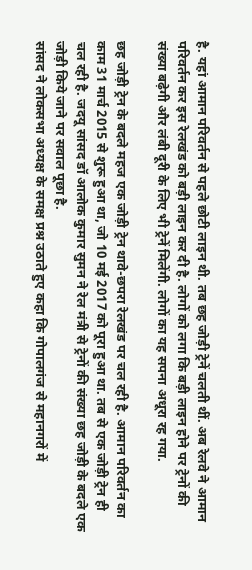है. यहां आमान परिवर्तन से पहले छोटी लाइन थी. तब छह जोड़ी ट्रेनें चलती थीं. अब रेलवे ने आमान परिवर्तन कर इस रेलखंड को बड़ी लाइन कर दी है. लोगों को लगा कि बड़ी लाइन होने पर ट्रेनों की संख्या बढ़ेगी और लंबी दूरी के लिए भी ट्रेनें मिलेंगी. लोगों का यह सपना अधूरा रह गया.

छह जोड़ी ट्रेन के बदले महज एक जोड़ी ट्रेन थावे-छपरा रेलखंड पर चल रही है. आमान परिवर्तन का काम 31 मार्च 2015 से शुरू हुआ था, जो 10 मई 2017 को पूरा हुआ था. तब से एक जोड़ी ट्रेन ही चल रही है. जदयू सांसद डॉ आलोक कुमार सुमन ने रेल मंत्री से ट्रेनों की संख्या छह जोड़ी के बदले एक जोड़ी किये जाने पर सवाल पूछा है.
सांसद ने लोकसभा अध्यक्ष के समक्ष प्रश्न उठाते हुए कहा कि गोपालगंज से महानगरों में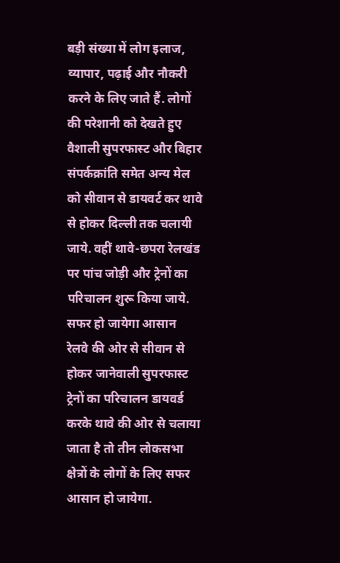बड़ी संख्या में लोग इलाज, व्यापार, पढ़ाई और नौकरी करने के लिए जाते हैं. लोगों की परेशानी को देखते हुए वैशाली सुपरफास्ट और बिहार संपर्कक्रांति समेत अन्य मेल को सीवान से डायवर्ट कर थावे से होकर दिल्ली तक चलायी जाये. वहीं थावे-छपरा रेलखंड पर पांच जोड़ी और ट्रेनों का परिचालन शुरू किया जाये.
सफर हो जायेगा आसान
रेलवे की ओर से सीवान से होकर जानेवाली सुपरफास्ट ट्रेनों का परिचालन डायवर्ड करके थावे की ओर से चलाया जाता है तो तीन लोकसभा क्षेत्रों के लोगों के लिए सफर आसान हो जायेगा.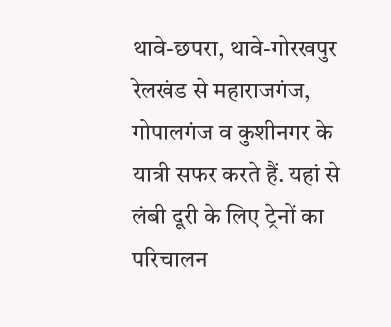थावे-छपरा, थावे-गोरखपुर रेलखंड से महाराजगंज, गोपालगंज व कुशीनगर के यात्री सफर करते हैं. यहां से लंबी दूरी के लिए ट्रेनों का परिचालन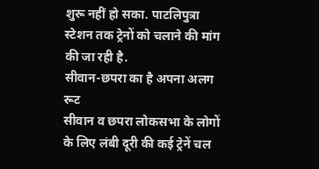शुरू नहीं हो सका. पाटलिपुत्रा स्टेशन तक ट्रेनों को चलाने की मांग की जा रही है.
सीवान-छपरा का है अपना अलग रूट
सीवान व छपरा लोकसभा के लोगों के लिए लंबी दूरी की कई ट्रेनें चल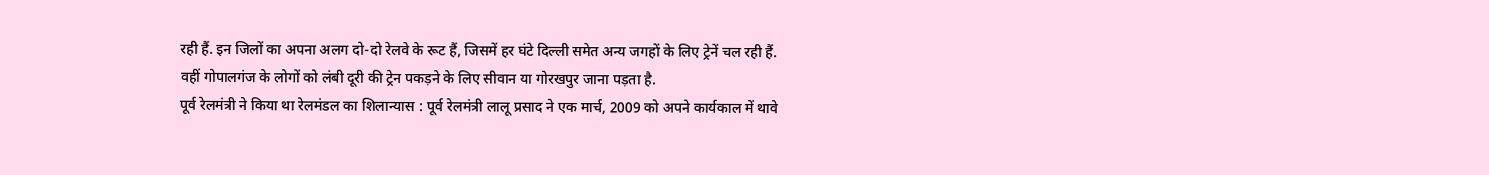रही हैं. इन जिलों का अपना अलग दो-दो रेलवे के रूट हैं, जिसमें हर घंटे दिल्ली समेत अन्य जगहों के लिए ट्रेनें चल रही हैं. वहीं गोपालगंज के लोगों को लंबी दूरी की ट्रेन पकड़ने के लिए सीवान या गोरखपुर जाना पड़ता है.
पूर्व रेलमंत्री ने किया था रेलमंडल का शिलान्यास : पूर्व रेलमंत्री लालू प्रसाद ने एक मार्च, 2009 को अपने कार्यकाल में थावे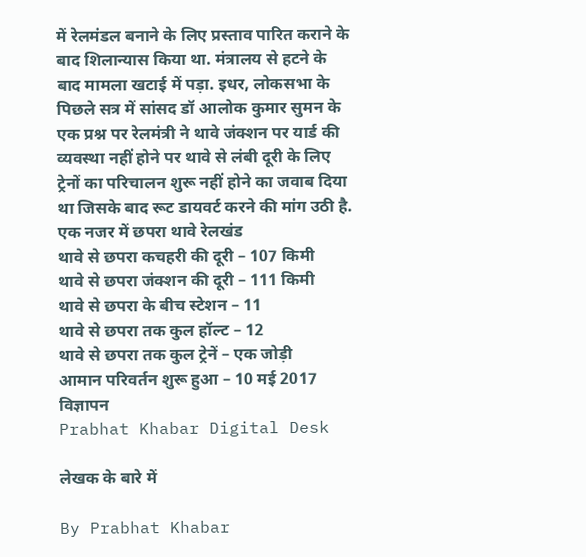में रेलमंडल बनाने के लिए प्रस्ताव पारित कराने के बाद शिलान्यास किया था. मंत्रालय से हटने के बाद मामला खटाई में पड़ा. इधर, लोकसभा के पिछले सत्र में सांसद डॉ आलोक कुमार सुमन के एक प्रश्न पर रेलमंत्री ने थावे जंक्शन पर यार्ड की व्यवस्था नहीं होने पर थावे से लंबी दूरी के लिए ट्रेनों का परिचालन शुरू नहीं होने का जवाब दिया था जिसके बाद रूट डायवर्ट करने की मांग उठी है.
एक नजर में छपरा थावे रेलखंड
थावे से छपरा कचहरी की दूरी – 107 किमी
थावे से छपरा जंक्शन की दूरी – 111 किमी
थावे से छपरा के बीच स्टेशन – 11
थावे से छपरा तक कुल हॉल्ट – 12
थावे से छपरा तक कुल ट्रेनें – एक जोड़ी
आमान परिवर्तन शुरू हुआ – 10 मई 2017
विज्ञापन
Prabhat Khabar Digital Desk

लेखक के बारे में

By Prabhat Khabar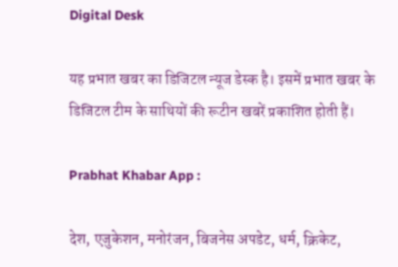Digital Desk

यह प्रभात खबर का डिजिटल न्यूज डेस्क है। इसमें प्रभात खबर के डिजिटल टीम के साथियों की रूटीन खबरें प्रकाशित होती हैं।

Prabhat Khabar App :

देश, एजुकेशन, मनोरंजन, बिजनेस अपडेट, धर्म, क्रिकेट,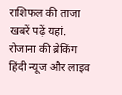राशिफल की ताजा खबरें पढ़ें यहां. रोजाना की ब्रेकिंग हिंदी न्यूज और लाइव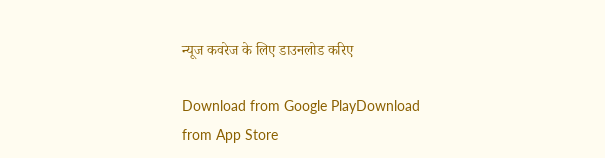न्यूज कवरेज के लिए डाउनलोड करिए

Download from Google PlayDownload from App Store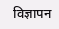विज्ञापन